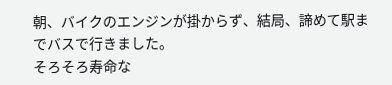朝、バイクのエンジンが掛からず、結局、諦めて駅までバスで行きました。
そろそろ寿命な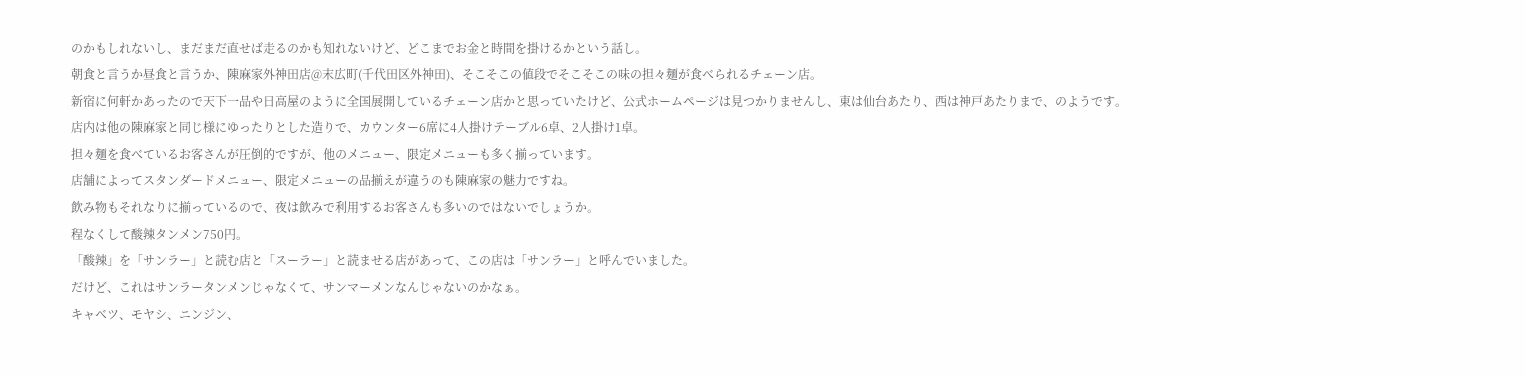のかもしれないし、まだまだ直せば走るのかも知れないけど、どこまでお金と時間を掛けるかという話し。
朝食と言うか昼食と言うか、陳麻家外神田店@末広町(千代田区外神田)、そこそこの値段でそこそこの味の担々麺が食べられるチェーン店。
新宿に何軒かあったので天下一品や日高屋のように全国展開しているチェーン店かと思っていたけど、公式ホームページは見つかりませんし、東は仙台あたり、西は神戸あたりまで、のようです。
店内は他の陳麻家と同じ様にゆったりとした造りで、カウンター6席に4人掛けテーブル6卓、2人掛け1卓。
担々麺を食べているお客さんが圧倒的ですが、他のメニュー、限定メニューも多く揃っています。
店舗によってスタンダードメニュー、限定メニューの品揃えが違うのも陳麻家の魅力ですね。
飲み物もそれなりに揃っているので、夜は飲みで利用するお客さんも多いのではないでしょうか。
程なくして酸辣タンメン750円。
「酸辣」を「サンラー」と読む店と「スーラー」と読ませる店があって、この店は「サンラー」と呼んでいました。
だけど、これはサンラータンメンじゃなくて、サンマーメンなんじゃないのかなぁ。
キャベツ、モヤシ、ニンジン、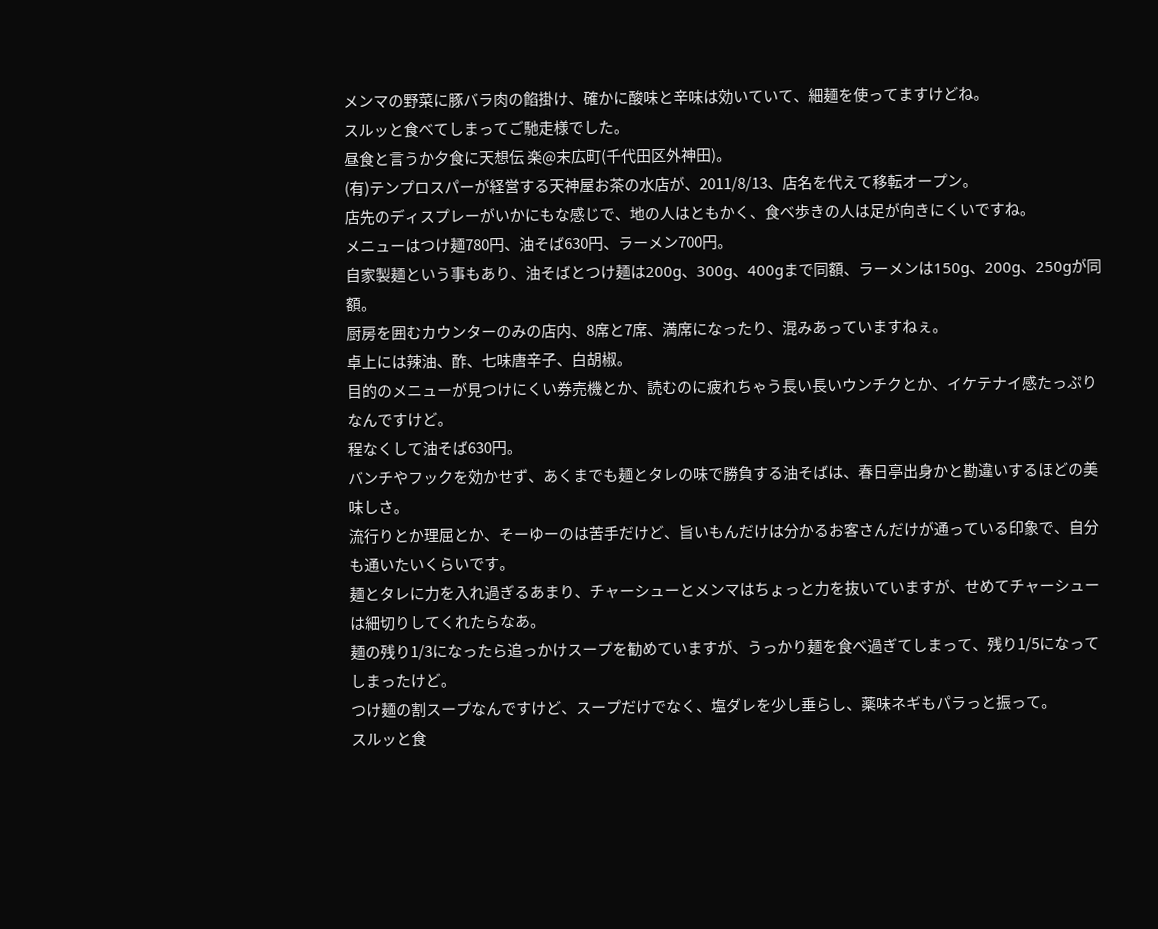メンマの野菜に豚バラ肉の餡掛け、確かに酸味と辛味は効いていて、細麺を使ってますけどね。
スルッと食べてしまってご馳走様でした。
昼食と言うか夕食に天想伝 楽@末広町(千代田区外神田)。
(有)テンプロスパーが経営する天神屋お茶の水店が、2011/8/13、店名を代えて移転オープン。
店先のディスプレーがいかにもな感じで、地の人はともかく、食べ歩きの人は足が向きにくいですね。
メニューはつけ麺780円、油そば630円、ラーメン700円。
自家製麺という事もあり、油そばとつけ麺は200g、300g、400gまで同額、ラーメンは150g、200g、250gが同額。
厨房を囲むカウンターのみの店内、8席と7席、満席になったり、混みあっていますねぇ。
卓上には辣油、酢、七味唐辛子、白胡椒。
目的のメニューが見つけにくい券売機とか、読むのに疲れちゃう長い長いウンチクとか、イケテナイ感たっぷりなんですけど。
程なくして油そば630円。
バンチやフックを効かせず、あくまでも麺とタレの味で勝負する油そばは、春日亭出身かと勘違いするほどの美味しさ。
流行りとか理屈とか、そーゆーのは苦手だけど、旨いもんだけは分かるお客さんだけが通っている印象で、自分も通いたいくらいです。
麺とタレに力を入れ過ぎるあまり、チャーシューとメンマはちょっと力を抜いていますが、せめてチャーシューは細切りしてくれたらなあ。
麺の残り1/3になったら追っかけスープを勧めていますが、うっかり麺を食べ過ぎてしまって、残り1/5になってしまったけど。
つけ麺の割スープなんですけど、スープだけでなく、塩ダレを少し垂らし、薬味ネギもパラっと振って。
スルッと食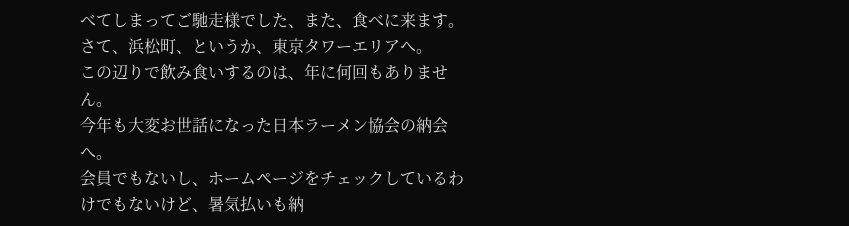べてしまってご馳走様でした、また、食べに来ます。
さて、浜松町、というか、東京タワーエリアへ。
この辺りで飲み食いするのは、年に何回もありません。
今年も大変お世話になった日本ラーメン協会の納会へ。
会員でもないし、ホームページをチェックしているわけでもないけど、暑気払いも納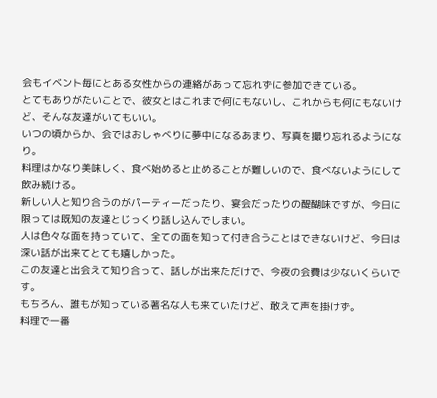会もイベント毎にとある女性からの連絡があって忘れずに参加できている。
とてもありがたいことで、彼女とはこれまで何にもないし、これからも何にもないけど、そんな友達がいてもいい。
いつの頃からか、会ではおしゃべりに夢中になるあまり、写真を撮り忘れるようになり。
料理はかなり美味しく、食べ始めると止めることが難しいので、食べないようにして飲み続ける。
新しい人と知り合うのがパーティーだったり、宴会だったりの醍醐味ですが、今日に限っては既知の友達とじっくり話し込んでしまい。
人は色々な面を持っていて、全ての面を知って付き合うことはできないけど、今日は深い話が出来てとても嬉しかった。
この友達と出会えて知り合って、話しが出来ただけで、今夜の会費は少ないくらいです。
もちろん、誰もが知っている著名な人も来ていたけど、敢えて声を掛けず。
料理で一番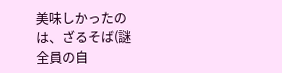美味しかったのは、ざるそば(謎
全員の自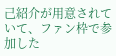己紹介が用意されていて、ファン枠で参加した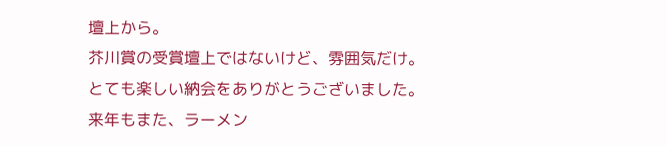壇上から。
芥川賞の受賞壇上ではないけど、雰囲気だけ。
とても楽しい納会をありがとうございました。
来年もまた、ラーメン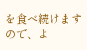を食べ続けますので、よ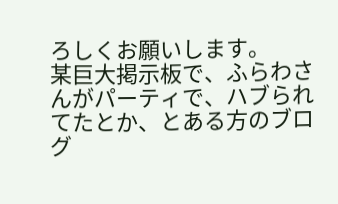ろしくお願いします。
某巨大掲示板で、ふらわさんがパーティで、ハブられてたとか、とある方のブログ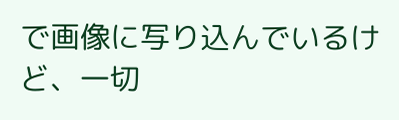で画像に写り込んでいるけど、一切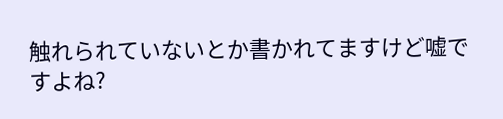触れられていないとか書かれてますけど嘘ですよね?